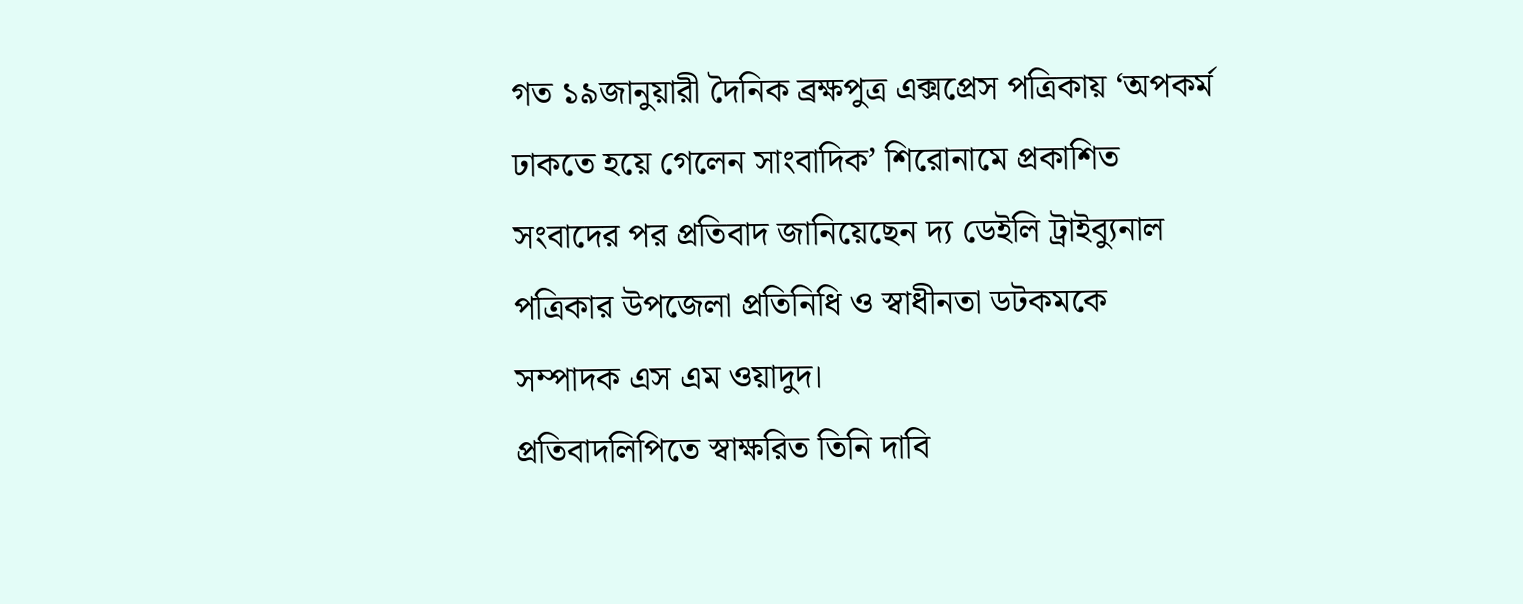গত ১৯জানুয়ারী দৈনিক ব্রক্ষপুত্র এক্সপ্রেস পত্রিকায় ‘অপকর্ম ঢাকতে হয়ে গেলেন সাংবাদিক’ শিরোনামে প্রকাশিত সংবাদের পর প্রতিবাদ জানিয়েছেন দ্য ডেইলি ট্রাইব্যুনাল পত্রিকার উপজেলা প্রতিনিধি ও স্বাধীনতা ডটকমকে সম্পাদক এস এম ওয়াদুদ।
প্রতিবাদলিপিতে স্বাক্ষরিত তিনি দাবি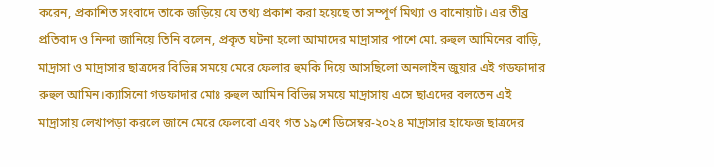করেন, প্রকাশিত সংবাদে তাকে জড়িয়ে যে তথ্য প্রকাশ করা হয়েছে তা সম্পূর্ণ মিথ্যা ও বানোয়াট। এর তীব্র প্রতিবাদ ও নিন্দা জানিয়ে তিনি বলেন, প্রকৃত ঘটনা হলো আমাদের মাদ্রাসার পাশে মো. রুহুল আমিনের বাড়ি, মাদ্রাসা ও মাদ্রাসার ছাত্রদের বিভিন্ন সময়ে মেরে ফেলার হুমকি দিয়ে আসছিলো অনলাইন জুয়ার এই গডফাদার রুহুল আমিন।ক্যাসিনো গডফাদার মোঃ রুহুল আমিন বিভিন্ন সময়ে মাদ্রাসায় এসে ছাএদের বলতেন এই মাদ্রাসায় লেখাপড়া করলে জানে মেরে ফেলবো এবং গত ১৯শে ডিসেম্বর-২০২৪ মাদ্রাসার হাফেজ ছাত্রদের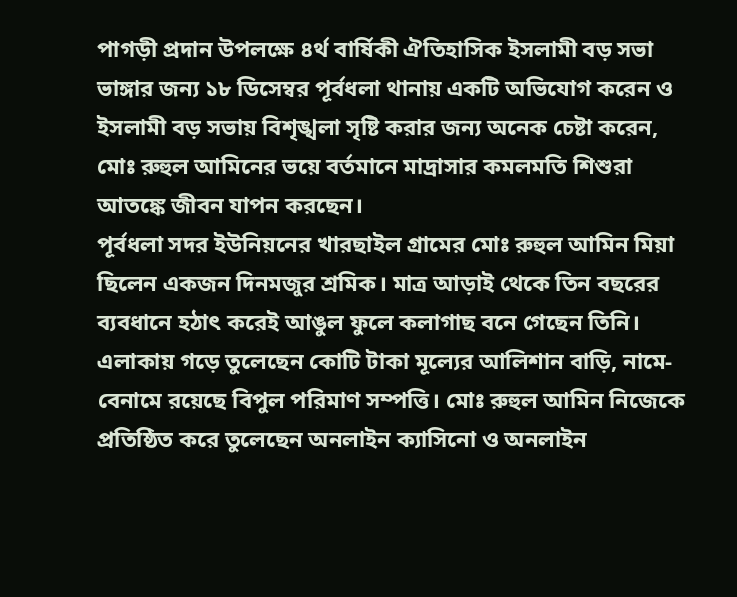পাগড়ী প্রদান উপলক্ষে ৪র্থ বার্ষিকী ঐতিহাসিক ইসলামী বড় সভা ভাঙ্গার জন্য ১৮ ডিসেম্বর পূর্বধলা থানায় একটি অভিযোগ করেন ও ইসলামী বড় সভায় বিশৃঙ্খলা সৃষ্টি করার জন্য অনেক চেষ্টা করেন, মোঃ রুহুল আমিনের ভয়ে বর্তমানে মাদ্রাসার কমলমতি শিশুরা আতঙ্কে জীবন যাপন করছেন।
পূর্বধলা সদর ইউনিয়নের খারছাইল গ্ৰামের মোঃ রুহুল আমিন মিয়া ছিলেন একজন দিনমজুর শ্রমিক। মাত্র আড়াই থেকে তিন বছরের ব্যবধানে হঠাৎ করেই আঙুল ফুলে কলাগাছ বনে গেছেন তিনি। এলাকায় গড়ে তুলেছেন কোটি টাকা মূল্যের আলিশান বাড়ি, নামে-বেনামে রয়েছে বিপুল পরিমাণ সম্পত্তি। মোঃ রুহুল আমিন নিজেকে প্রতিষ্ঠিত করে তুলেছেন অনলাইন ক্যাসিনো ও অনলাইন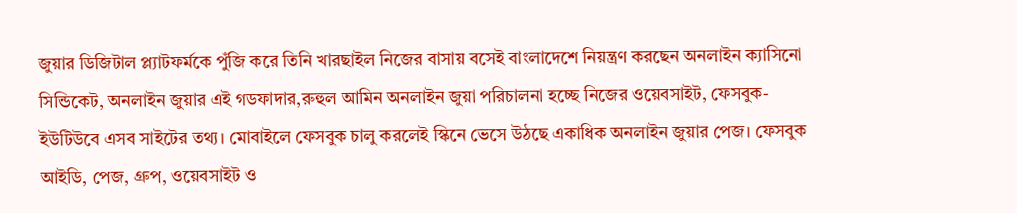জুয়ার ডিজিটাল প্ল্যাটফর্মকে পুঁজি করে তিনি খারছাইল নিজের বাসায় বসেই বাংলাদেশে নিয়ন্ত্রণ করছেন অনলাইন ক্যাসিনো সিন্ডিকেট, অনলাইন জুয়ার এই গডফাদার,রুহুল আমিন অনলাইন জুয়া পরিচালনা হচ্ছে নিজের ওয়েবসাইট, ফেসবুক-ইউটিউবে এসব সাইটের তথ্য। মোবাইলে ফেসবুক চালু করলেই স্কিনে ভেসে উঠছে একাধিক অনলাইন জুয়ার পেজ। ফেসবুক আইডি, পেজ, গ্রুপ, ওয়েবসাইট ও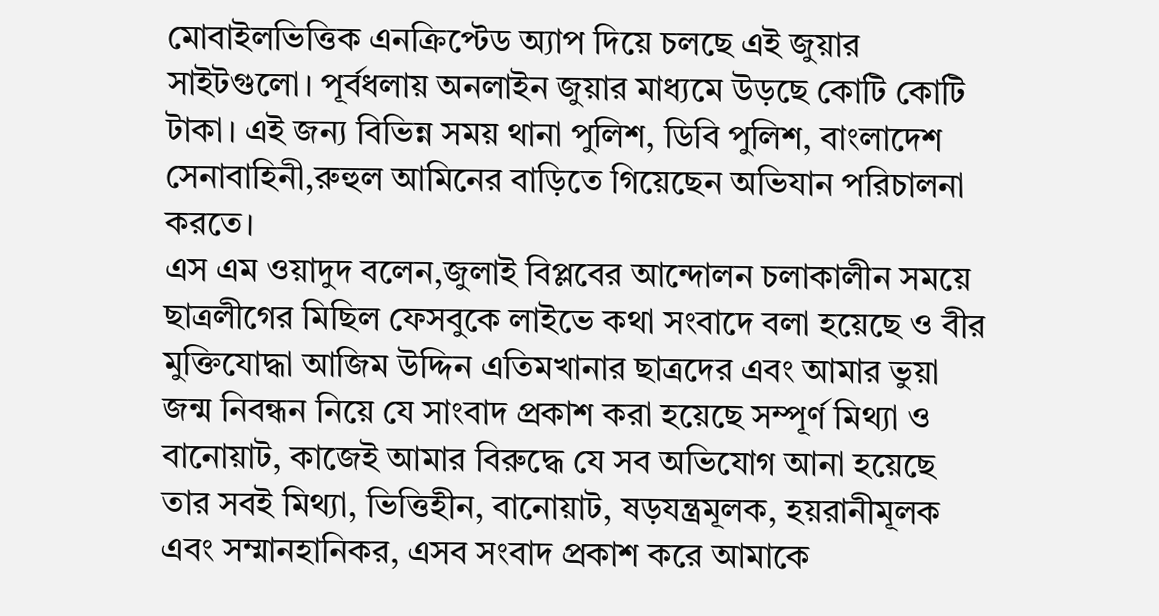মোবাইলভিত্তিক এনক্রিপ্টেড অ্যাপ দিয়ে চলছে এই জুয়ার সাইটগুলো। পূর্বধলায় অনলাইন জুয়ার মাধ্যমে উড়ছে কোটি কোটি টাকা। এই জন্য বিভিন্ন সময় থানা পুলিশ, ডিবি পুলিশ, বাংলাদেশ সেনাবাহিনী,রুহুল আমিনের বাড়িতে গিয়েছেন অভিযান পরিচালনা করতে।
এস এম ওয়াদুদ বলেন,জুলাই বিপ্লবের আন্দোলন চলাকালীন সময়ে ছাত্রলীগের মিছিল ফেসবুকে লাইভে কথা সংবাদে বলা হয়েছে ও বীর মুক্তিযোদ্ধা আজিম উদ্দিন এতিমখানার ছাত্রদের এবং আমার ভুয়া জন্ম নিবন্ধন নিয়ে যে সাংবাদ প্রকাশ করা হয়েছে সম্পূর্ণ মিথ্যা ও বানোয়াট, কাজেই আমার বিরুদ্ধে যে সব অভিযোগ আনা হয়েছে তার সবই মিথ্যা, ভিত্তিহীন, বানোয়াট, ষড়যন্ত্রমূলক, হয়রানীমূলক এবং সম্মানহানিকর, এসব সংবাদ প্রকাশ করে আমাকে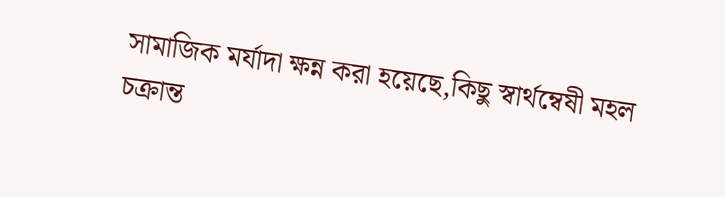সামাজিক মর্যাদা ক্ষন্ন করা হয়েছে,কিছু স্বার্থম্বেষী মহল চক্রান্ত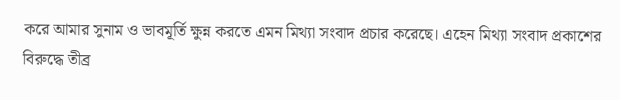করে আমার সুনাম ও ভাবমূর্তি ক্ষুন্ন করতে এমন মিথ্যা সংবাদ প্রচার করেছে। এহেন মিথ্যা সংবাদ প্রকাশের বিরুদ্ধে তীব্র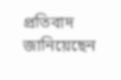প্রতিবাদ জানিয়েছেন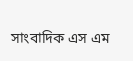সাংবাদিক এস এম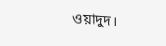ওয়াদুদ।